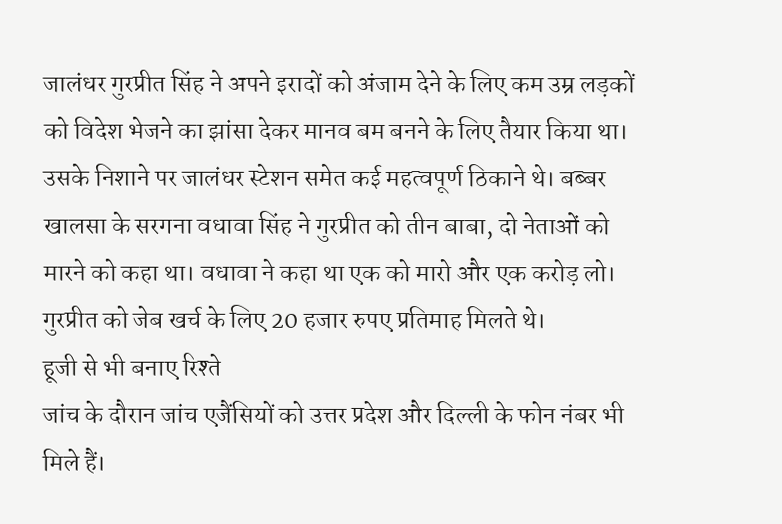जालंधर गुरप्रीत सिंह ने अपने इरादों को अंजाम देने के लिए कम उम्र लड़कों को विदेश भेजने का झांसा देकर मानव बम बनने के लिए तैयार किया था। उसके निशाने पर जालंधर स्टेशन समेत कई महत्वपूर्ण ठिकाने थे। बब्बर खालसा के सरगना वधावा सिंह ने गुरप्रीत को तीन बाबा, दो नेताओं को मारने को कहा था। वधावा ने कहा था एक को मारो और एक करोड़ लो। गुरप्रीत को जेब खर्च के लिए 20 हजार रुपए प्रतिमाह मिलते थे।
हूजी से भी बनाए रिश्ते
जांच के दौरान जांच एजैंसियों को उत्तर प्रदेश और दिल्ली के फोन नंबर भी मिले हैं।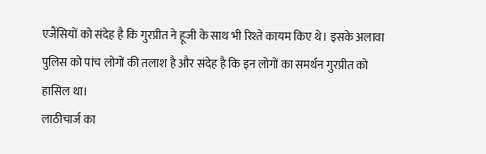एजैंसियों को संदेह है कि गुरप्रीत ने हूजी के साथ भी रिश्ते कायम किए थे। इसके अलावा पुलिस को पांच लोगों की तलाश है और संदेह है कि इन लोगों का समर्थन गुरप्रीत को हासिल था।
लाठीचार्ज का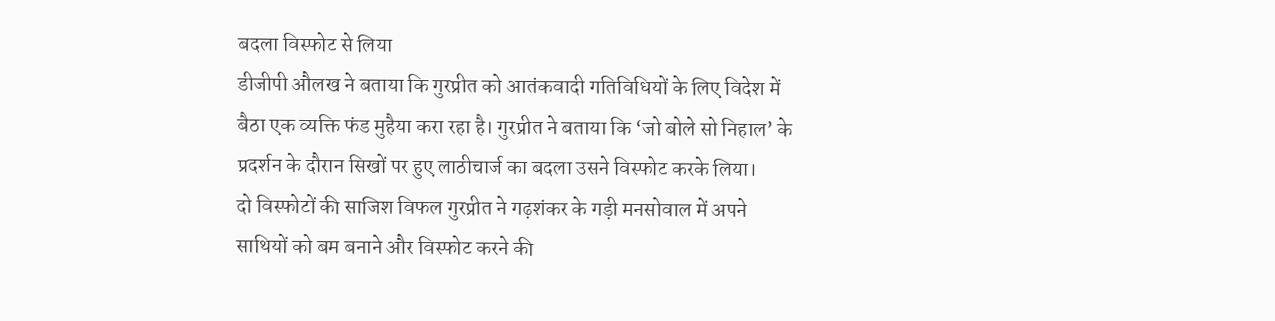बदला विस्फोट से लिया
डीजीपी औलख ने बताया कि गुरप्रीत को आतंकवादी गतिविधियों के लिए विदेश में बैठा एक व्यक्ति फंड मुहैया करा रहा है। गुरप्रीत ने बताया कि ‘जो बोले सो निहाल’ के प्रदर्शन के दौरान सिखों पर हुए लाठीचार्ज का बदला उसने विस्फोट करके लिया।
दो विस्फोटों की साजिश विफल गुरप्रीत ने गढ़शंकर के गड़ी मनसोवाल में अपने साथियों को बम बनाने और विस्फोट करने की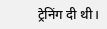ट्रेनिंग दी थी।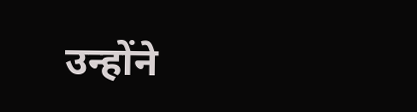उन्होंने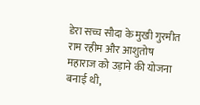डेरा सच्च सौदा के मुखी गुरमीत राम रहीम और आशुतोष महाराज को उड़ाने की योजना बनाई थी,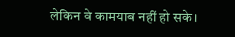लेकिन वे कामयाब नहीं हो सके।